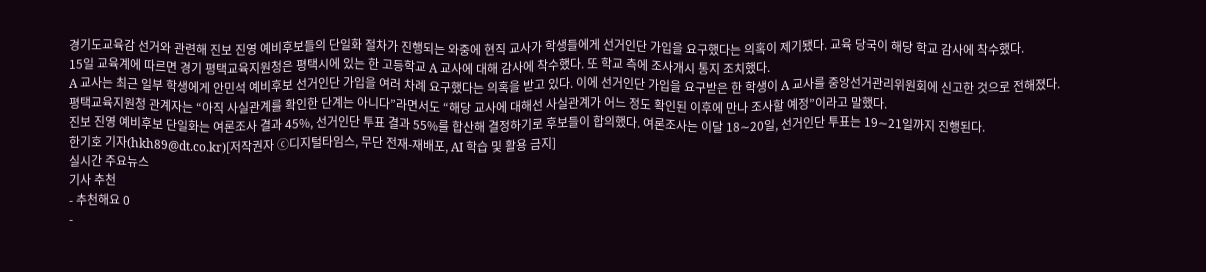경기도교육감 선거와 관련해 진보 진영 예비후보들의 단일화 절차가 진행되는 와중에 현직 교사가 학생들에게 선거인단 가입을 요구했다는 의혹이 제기됐다. 교육 당국이 해당 학교 감사에 착수했다.
15일 교육계에 따르면 경기 평택교육지원청은 평택시에 있는 한 고등학교 A 교사에 대해 감사에 착수했다. 또 학교 측에 조사개시 통지 조치했다.
A 교사는 최근 일부 학생에게 안민석 예비후보 선거인단 가입을 여러 차례 요구했다는 의혹을 받고 있다. 이에 선거인단 가입을 요구받은 한 학생이 A 교사를 중앙선거관리위원회에 신고한 것으로 전해졌다.
평택교육지원청 관계자는 “아직 사실관계를 확인한 단계는 아니다”라면서도 “해당 교사에 대해선 사실관계가 어느 정도 확인된 이후에 만나 조사할 예정”이라고 말했다.
진보 진영 예비후보 단일화는 여론조사 결과 45%, 선거인단 투표 결과 55%를 합산해 결정하기로 후보들이 합의했다. 여론조사는 이달 18∼20일, 선거인단 투표는 19∼21일까지 진행된다.
한기호 기자(hkh89@dt.co.kr)[저작권자 ⓒ디지털타임스, 무단 전재-재배포, AI 학습 및 활용 금지]
실시간 주요뉴스
기사 추천
- 추천해요 0
-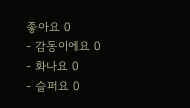좋아요 0
- 감동이에요 0
- 화나요 0
- 슬퍼요 0